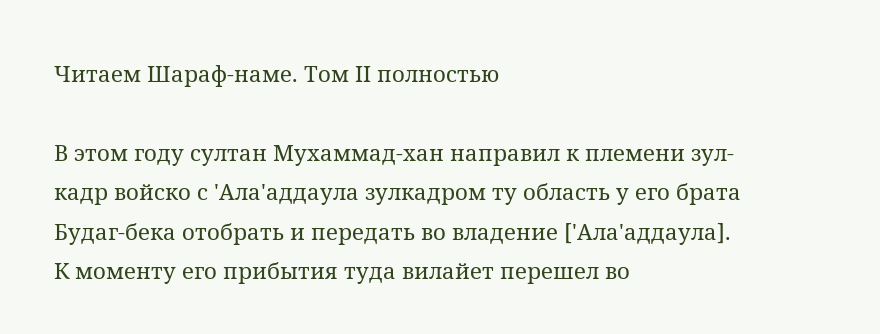Читаем Шараф-наме. Том II полностью

В этом году султан Мухаммад-хан направил к племени зул-кадр войско с 'Ала'аддаула зулкадром ту область у его брата Будаг-бека отобрать и передать во владение ['Ала'аддаула]. К моменту его прибытия туда вилайет перешел во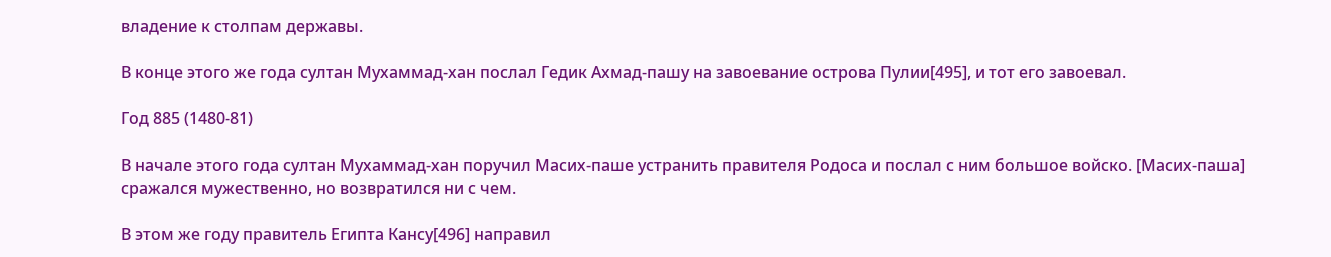владение к столпам державы.

В конце этого же года султан Мухаммад-хан послал Гедик Ахмад-пашу на завоевание острова Пулии[495], и тот его завоевал.

Год 885 (1480-81)

В начале этого года султан Мухаммад-хан поручил Масих-паше устранить правителя Родоса и послал с ним большое войско. [Масих-паша] сражался мужественно, но возвратился ни с чем.

В этом же году правитель Египта Кансу[496] направил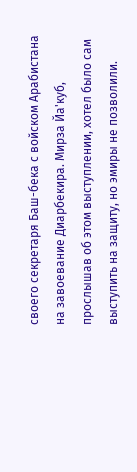своего секретаря Баш-бека с войском Арабистана на завоевание Диарбекира. Мирза Йа'куб, прослышав об этом выступлении, хотел было сам выступить на защиту, но эмиры не позволили.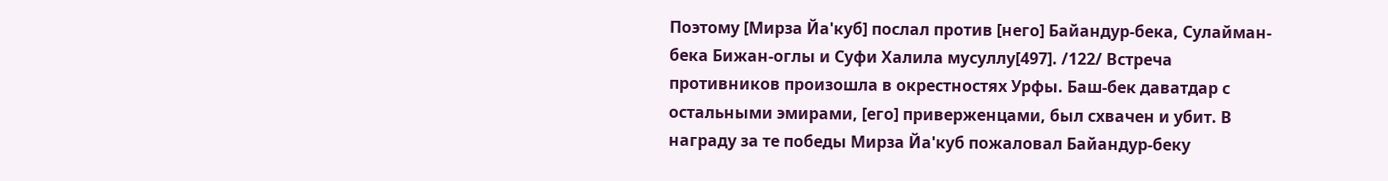Поэтому [Мирза Йа'куб] послал против [него] Байандур-бека, Сулайман-бека Бижан-оглы и Суфи Халила мусуллу[497]. /122/ Встреча противников произошла в окрестностях Урфы. Баш-бек даватдар с остальными эмирами, [его] приверженцами, был схвачен и убит. В награду за те победы Мирза Йа'куб пожаловал Байандур-беку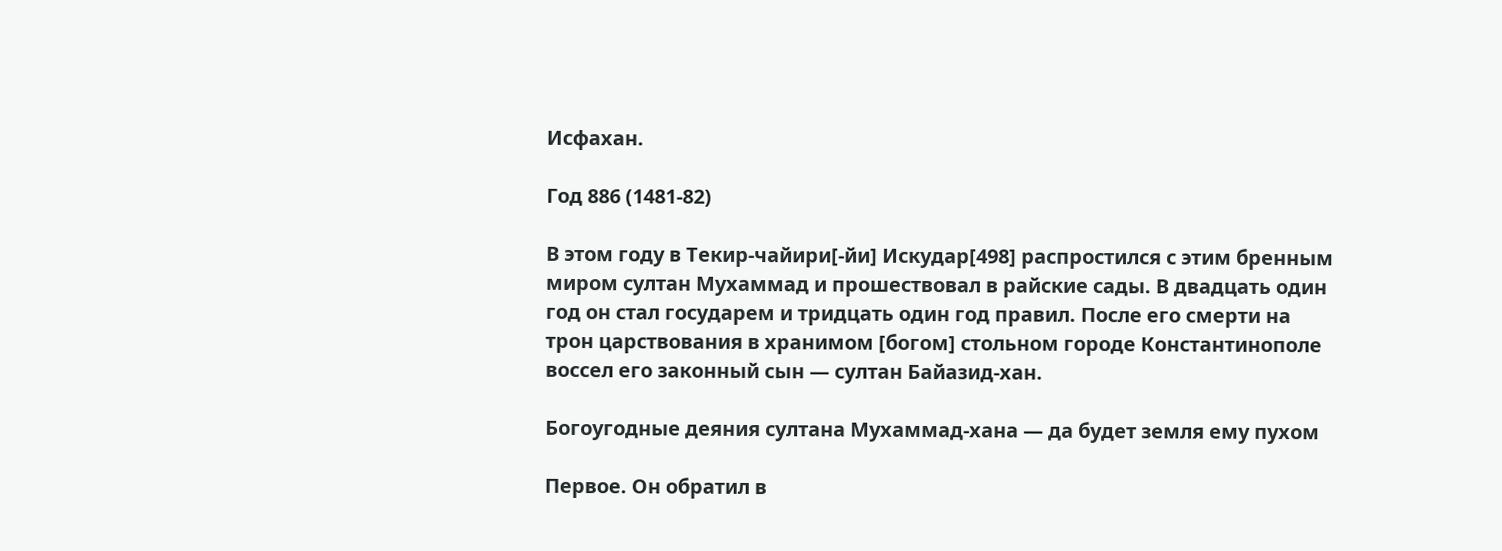Исфахан.

Год 886 (1481-82)

В этом году в Текир-чайири[-йи] Искудар[498] распростился с этим бренным миром султан Мухаммад и прошествовал в райские сады. В двадцать один год он стал государем и тридцать один год правил. После его смерти на трон царствования в хранимом [богом] стольном городе Константинополе воссел его законный сын — султан Байазид-хан.

Богоугодные деяния султана Мухаммад-хана — да будет земля ему пухом

Первое. Он обратил в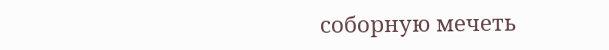соборную мечеть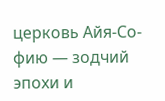церковь Айя-Со-фию — зодчий эпохи и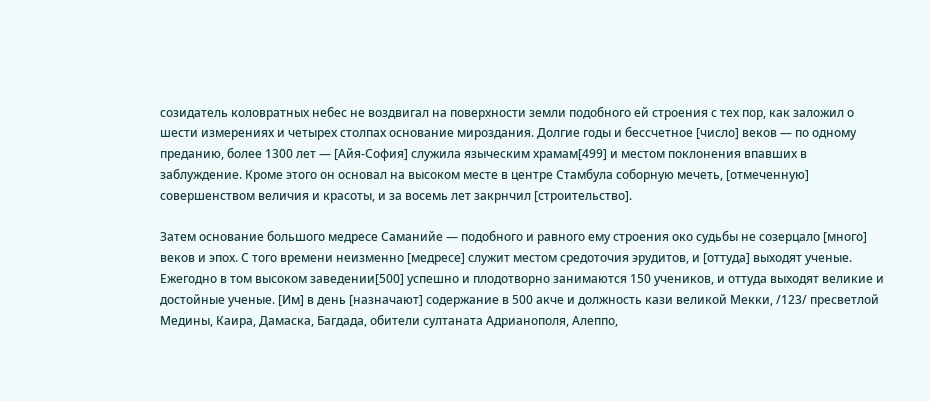созидатель коловратных небес не воздвигал на поверхности земли подобного ей строения с тех пор, как заложил о шести измерениях и четырех столпах основание мироздания. Долгие годы и бессчетное [число] веков — по одному преданию, более 1300 лет — [Айя-София] служила языческим храмам[499] и местом поклонения впавших в заблуждение. Кроме этого он основал на высоком месте в центре Стамбула соборную мечеть, [отмеченную] совершенством величия и красоты, и за восемь лет закрнчил [строительство].

Затем основание большого медресе Саманийе — подобного и равного ему строения око судьбы не созерцало [много] веков и эпох. С того времени неизменно [медресе] служит местом средоточия эрудитов, и [оттуда] выходят ученые. Ежегодно в том высоком заведении[500] успешно и плодотворно занимаются 150 учеников, и оттуда выходят великие и достойные ученые. [Им] в день [назначают] содержание в 500 акче и должность кази великой Мекки, /123/ пресветлой Медины, Каира, Дамаска, Багдада, обители султаната Адрианополя, Алеппо,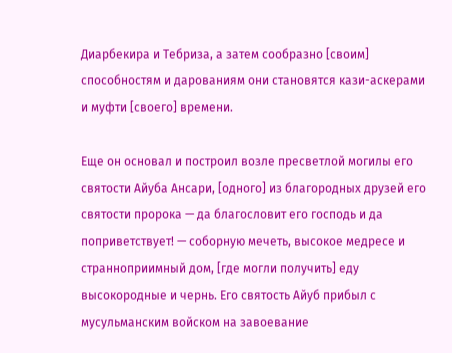Диарбекира и Тебриза, а затем сообразно [своим] способностям и дарованиям они становятся кази-аскерами и муфти [своего] времени.

Еще он основал и построил возле пресветлой могилы его святости Айуба Ансари, [одного] из благородных друзей его святости пророка — да благословит его господь и да поприветствует! — соборную мечеть, высокое медресе и странноприимный дом, [где могли получить] еду высокородные и чернь. Его святость Айуб прибыл с мусульманским войском на завоевание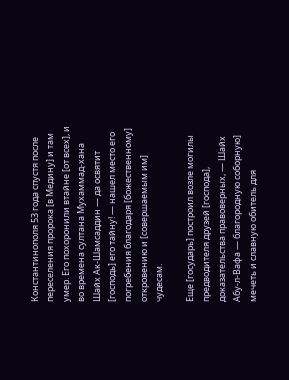Константинополя 53 года спустя после переселения пророка [в Медину] и там умер. Его похоронили втайне [от всех], и во времена султана Мухаммад-хана Шайх Ак-Шамсаддин — да освятит [господь] его тайну! — нашел место его погребения благодаря [божественному] откровению и [совершаемым им] чудесам.

Еще [государь] построил возле могилы предводителя друзей [господа], доказательства правоверных, — Шайх Абу-л-Вафа — благородную соборную] мечеть и славную обитель для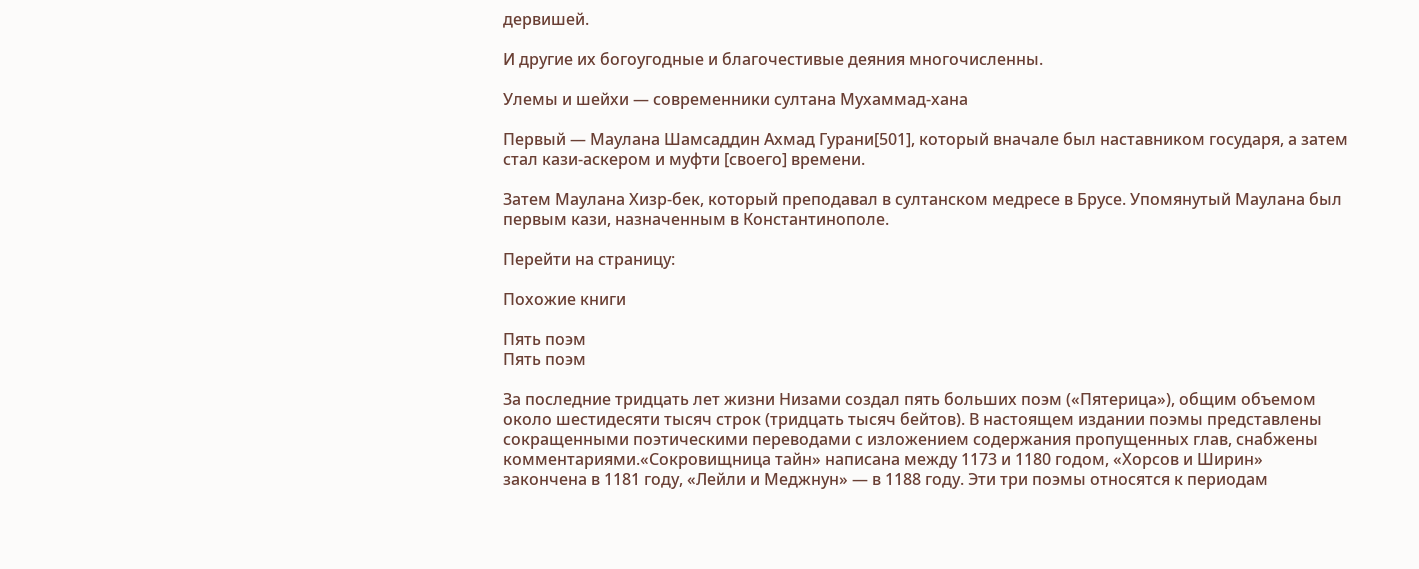дервишей.

И другие их богоугодные и благочестивые деяния многочисленны.

Улемы и шейхи — современники султана Мухаммад-хана

Первый — Маулана Шамсаддин Ахмад Гурани[501], который вначале был наставником государя, а затем стал кази-аскером и муфти [своего] времени.

Затем Маулана Хизр-бек, который преподавал в султанском медресе в Брусе. Упомянутый Маулана был первым кази, назначенным в Константинополе.

Перейти на страницу:

Похожие книги

Пять поэм
Пять поэм

За последние тридцать лет жизни Низами создал пять больших поэм («Пятерица»), общим объемом около шестидесяти тысяч строк (тридцать тысяч бейтов). В настоящем издании поэмы представлены сокращенными поэтическими переводами с изложением содержания пропущенных глав, снабжены комментариями.«Сокровищница тайн» написана между 1173 и 1180 годом, «Хорсов и Ширин» закончена в 1181 году, «Лейли и Меджнун» — в 1188 году. Эти три поэмы относятся к периодам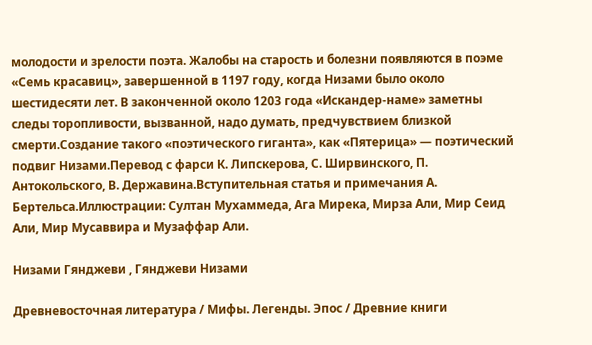молодости и зрелости поэта. Жалобы на старость и болезни появляются в поэме «Семь красавиц», завершенной в 1197 году, когда Низами было около шестидесяти лет. В законченной около 1203 года «Искандер-наме» заметны следы торопливости, вызванной, надо думать, предчувствием близкой смерти.Создание такого «поэтического гиганта», как «Пятерица» — поэтический подвиг Низами.Перевод с фарси К. Липскерова, С. Ширвинского, П. Антокольского, В. Державина.Вступительная статья и примечания А. Бертельса.Иллюстрации: Султан Мухаммеда, Ага Мирека, Мирза Али, Мир Сеид Али, Мир Мусаввира и Музаффар Али.

Низами Гянджеви , Гянджеви Низами

Древневосточная литература / Мифы. Легенды. Эпос / Древние книги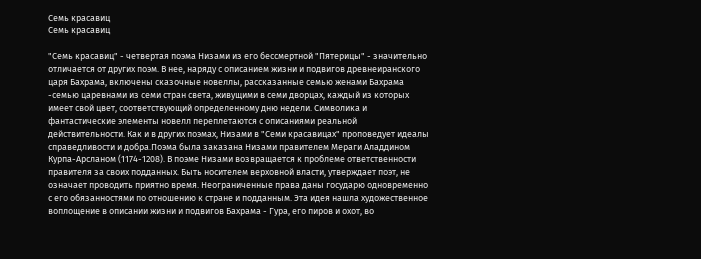Семь красавиц
Семь красавиц

"Семь красавиц" - четвертая поэма Низами из его бессмертной "Пятерицы" - значительно отличается от других поэм. В нее, наряду с описанием жизни и подвигов древнеиранского царя Бахрама, включены сказочные новеллы, рассказанные семью женами Бахрама -семью царевнами из семи стран света, живущими в семи дворцах, каждый из которых имеет свой цвет, соответствующий определенному дню недели. Символика и фантастические элементы новелл переплетаются с описаниями реальной действительности. Как и в других поэмах, Низами в "Семи красавицах" проповедует идеалы справедливости и добра.Поэма была заказана Низами правителем Мераги Аладдином Курпа-Арсланом (1174-1208). В поэме Низами возвращается к проблеме ответственности правителя за своих подданных. Быть носителем верховной власти, утверждает поэт, не означает проводить приятно время. Неограниченные права даны государю одновременно с его обязанностями по отношению к стране и подданным. Эта идея нашла художественное воплощение в описании жизни и подвигов Бахрама - Гура, его пиров и охот, во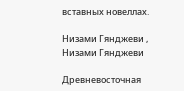вставных новеллах.

Низами Гянджеви , Низами Гянджеви

Древневосточная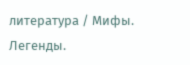литература / Мифы. Легенды.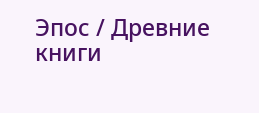Эпос / Древние книги